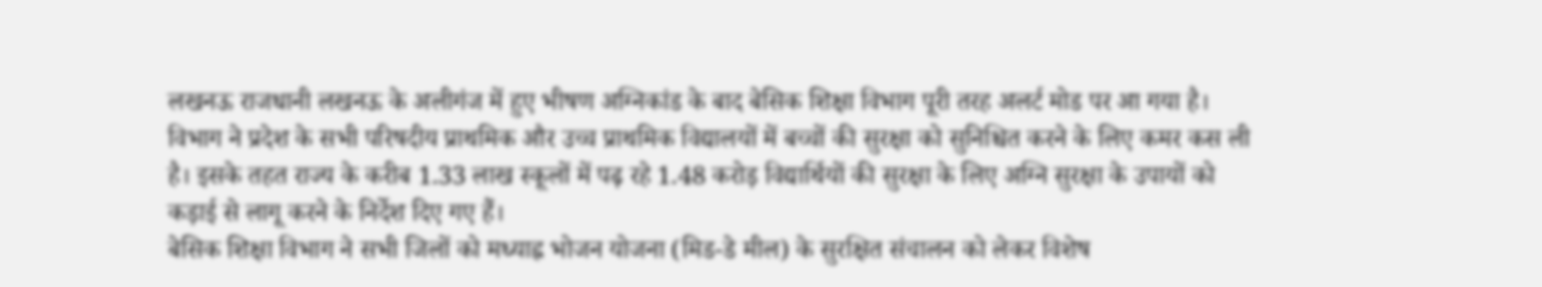लखनऊ राजधानी लखनऊ के अलीगंज में हुए भीषण अग्निकांड के बाद बेसिक शिक्षा विभाग पूरी तरह अलर्ट मोड पर आ गया है। विभाग ने प्रदेश के सभी परिषदीय प्राथमिक और उच्च प्राथमिक विद्यालयों में बच्चों की सुरक्षा को सुनिश्चित करने के लिए कमर कस ली है। इसके तहत राज्य के करीब 1.33 लाख स्कूलों में पढ़ रहे 1.48 करोड़ विद्यार्थियों की सुरक्षा के लिए अग्नि सुरक्षा के उपायों को कड़ाई से लागू करने के निर्देश दिए गए हैं।
बेसिक शिक्षा विभाग ने सभी जिलों को मध्याह्न भोजन योजना (मिड-डे मील) के सुरक्षित संचालन को लेकर विशेष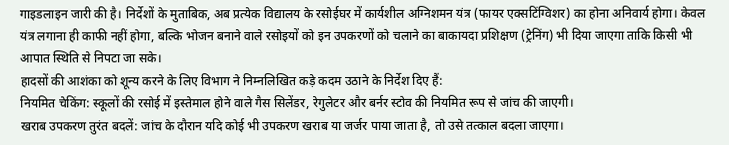गाइडलाइन जारी की है। निर्देशों के मुताबिक, अब प्रत्येक विद्यालय के रसोईघर में कार्यशील अग्निशमन यंत्र (फायर एक्सटिंग्विशर) का होना अनिवार्य होगा। केवल यंत्र लगाना ही काफी नहीं होगा, बल्कि भोजन बनाने वाले रसोइयों को इन उपकरणों को चलाने का बाकायदा प्रशिक्षण (ट्रेनिंग) भी दिया जाएगा ताकि किसी भी आपात स्थिति से निपटा जा सके।
हादसों की आशंका को शून्य करने के लिए विभाग ने निम्नलिखित कड़े कदम उठाने के निर्देश दिए हैं:
नियमित चेकिंग: स्कूलों की रसोई में इस्तेमाल होने वाले गैस सिलेंडर, रेगुलेटर और बर्नर स्टोव की नियमित रूप से जांच की जाएगी।
खराब उपकरण तुरंत बदलें: जांच के दौरान यदि कोई भी उपकरण खराब या जर्जर पाया जाता है, तो उसे तत्काल बदला जाएगा।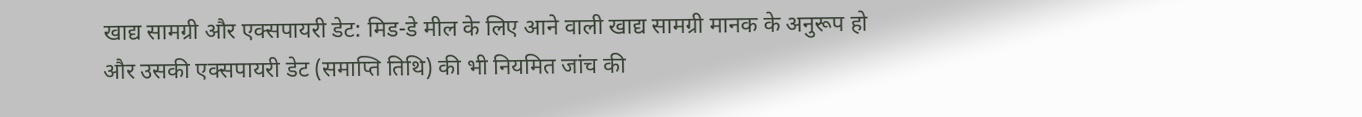खाद्य सामग्री और एक्सपायरी डेट: मिड-डे मील के लिए आने वाली खाद्य सामग्री मानक के अनुरूप हो और उसकी एक्सपायरी डेट (समाप्ति तिथि) की भी नियमित जांच की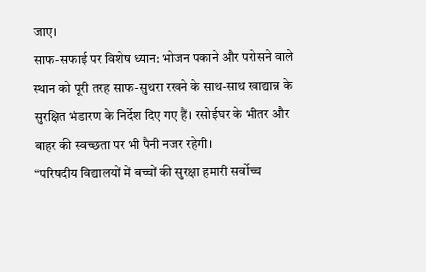जाए।
साफ-सफाई पर विशेष ध्यान: भोजन पकाने और परोसने वाले स्थान को पूरी तरह साफ-सुथरा रखने के साथ-साथ खाद्यान्न के सुरक्षित भंडारण के निर्देश दिए गए हैं। रसोईघर के भीतर और बाहर की स्वच्छता पर भी पैनी नजर रहेगी।
“परिषदीय विद्यालयों में बच्चों की सुरक्षा हमारी सर्वोच्च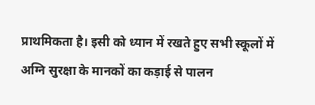प्राथमिकता है। इसी को ध्यान में रखते हुए सभी स्कूलों में अग्नि सुरक्षा के मानकों का कड़ाई से पालन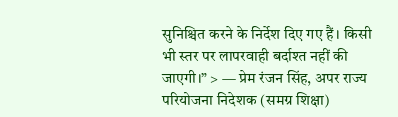सुनिश्चित करने के निर्देश दिए गए हैं। किसी भी स्तर पर लापरवाही बर्दाश्त नहीं की जाएगी।” > — प्रेम रंजन सिंह, अपर राज्य परियोजना निदेशक (समग्र शिक्षा)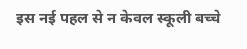इस नई पहल से न केवल स्कूली बच्चे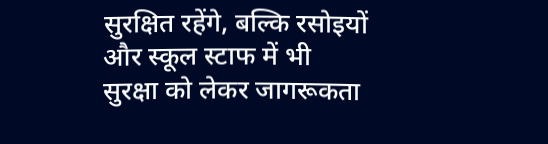सुरक्षित रहेंगे, बल्कि रसोइयों और स्कूल स्टाफ में भी सुरक्षा को लेकर जागरूकता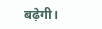बढ़ेगी।